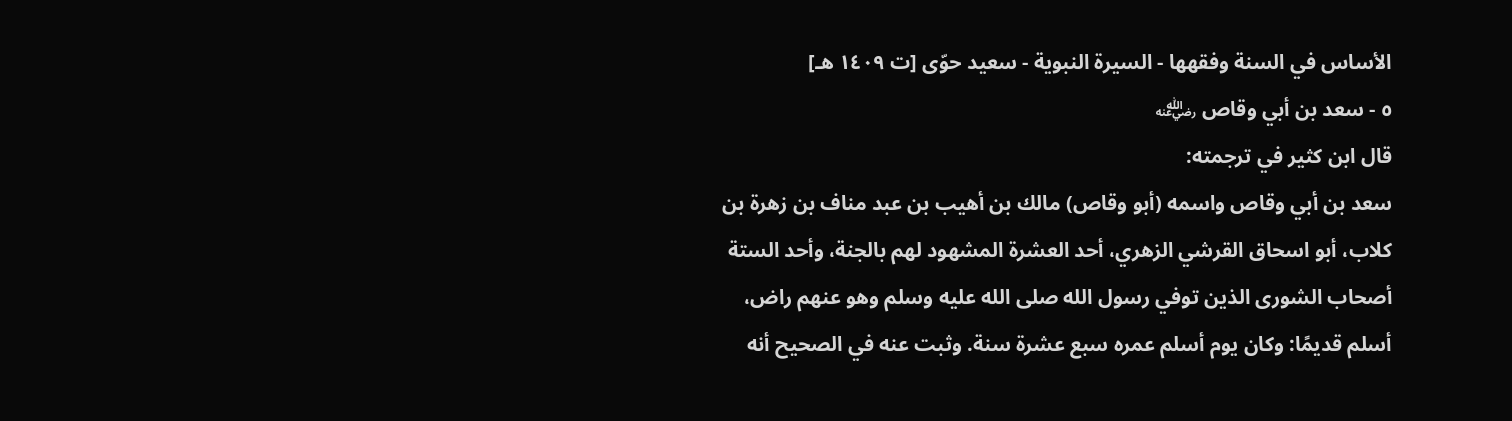الأساس في السنة وفقهها - السيرة النبوية - سعيد حوّى [ت ١٤٠٩ هـ]
٥ - سعد بن أبي وقاص ﵁
قال ابن كثير في ترجمته:
سعد بن أبي وقاص واسمه (أبو وقاص) مالك بن أهيب بن عبد مناف بن زهرة بن كلاب، أبو اسحاق القرشي الزهري، أحد العشرة المشهود لهم بالجنة، وأحد الستة أصحاب الشورى الذين توفي رسول الله صلى الله عليه وسلم وهو عنهم راض، أسلم قديمًا: وكان يوم أسلم عمره سبع عشرة سنة. وثبت عنه في الصحيح أنه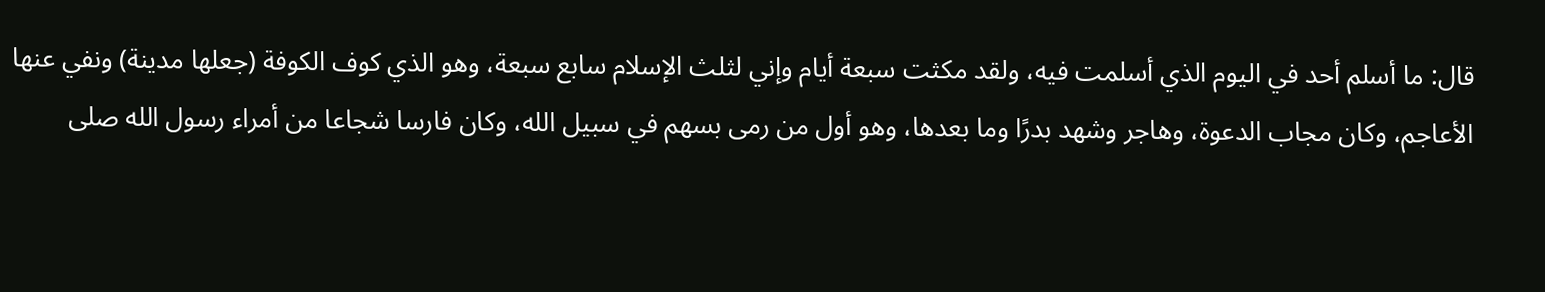قال: ما أسلم أحد في اليوم الذي أسلمت فيه، ولقد مكثت سبعة أيام وإني لثلث الإسلام سابع سبعة، وهو الذي كوف الكوفة (جعلها مدينة) ونفي عنها الأعاجم، وكان مجاب الدعوة، وهاجر وشهد بدرًا وما بعدها، وهو أول من رمى بسهم في سبيل الله، وكان فارسا شجاعا من أمراء رسول الله صلى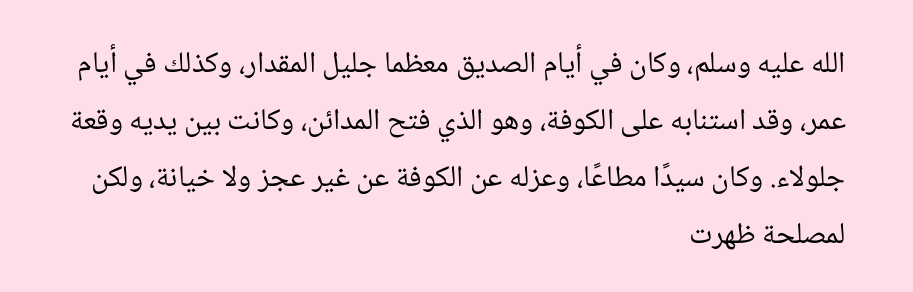الله عليه وسلم، وكان في أيام الصديق معظما جليل المقدار، وكذلك في أيام عمر، وقد استنابه على الكوفة، وهو الذي فتح المدائن، وكانت بين يديه وقعة جلولاء. وكان سيدًا مطاعًا، وعزله عن الكوفة عن غير عجز ولا خيانة، ولكن لمصلحة ظهرت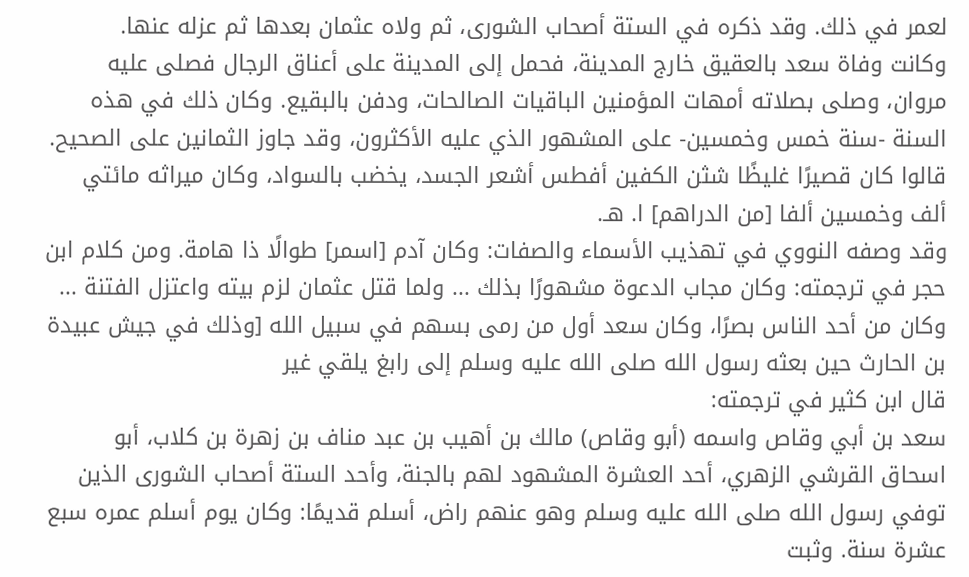لعمر في ذلك. وقد ذكره في الستة أصحاب الشورى، ثم ولاه عثمان بعدها ثم عزله عنها.
وكانت وفاة سعد بالعقيق خارج المدينة، فحمل إلى المدينة على أعناق الرجال فصلى عليه مروان، وصلى بصلاته أمهات المؤمنين الباقيات الصالحات، ودفن بالبقيع. وكان ذلك في هذه السنة -سنة خمس وخمسين- على المشهور الذي عليه الأكثرون، وقد جاوز الثمانين على الصحيح.
قالوا كان قصيرًا غليظًا شثن الكفين أفطس أشعر الجسد، يخضب بالسواد، وكان ميراثه مائتي ألف وخمسين ألفا [من الدراهم] ا. هـ.
وقد وصفه النووي في تهذيب الأسماء والصفات: وكان آدم [اسمر] طوالًا ذا هامة. ومن كلام ابن حجر في ترجمته: وكان مجاب الدعوة مشهورًا بذلك ... ولما قتل عثمان لزم بيته واعتزل الفتنة ... وكان من أحد الناس بصرًا، وكان سعد أول من رمى بسهم في سبيل الله [وذلك في جيش عبيدة بن الحارث حين بعثه رسول الله صلى الله عليه وسلم إلى رابغ يلقي غير
قال ابن كثير في ترجمته:
سعد بن أبي وقاص واسمه (أبو وقاص) مالك بن أهيب بن عبد مناف بن زهرة بن كلاب، أبو اسحاق القرشي الزهري، أحد العشرة المشهود لهم بالجنة، وأحد الستة أصحاب الشورى الذين توفي رسول الله صلى الله عليه وسلم وهو عنهم راض، أسلم قديمًا: وكان يوم أسلم عمره سبع عشرة سنة. وثبت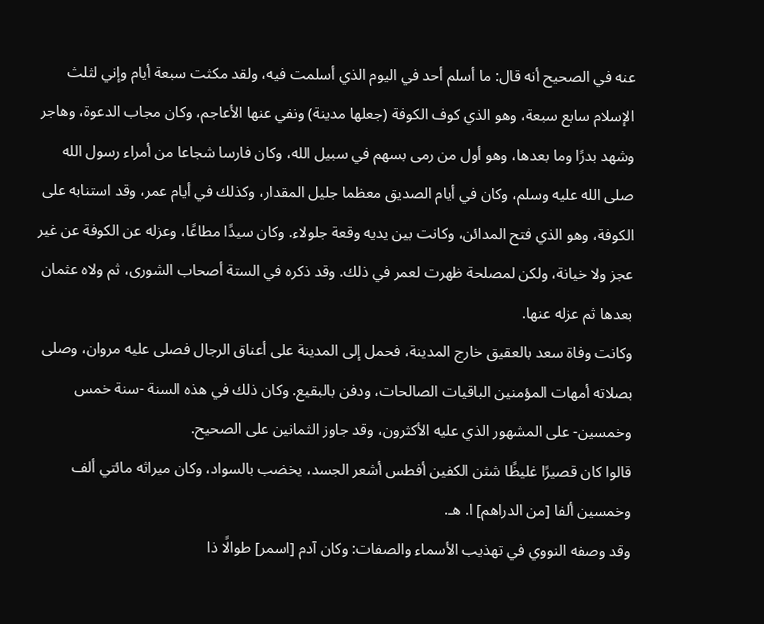عنه في الصحيح أنه قال: ما أسلم أحد في اليوم الذي أسلمت فيه، ولقد مكثت سبعة أيام وإني لثلث الإسلام سابع سبعة، وهو الذي كوف الكوفة (جعلها مدينة) ونفي عنها الأعاجم، وكان مجاب الدعوة، وهاجر وشهد بدرًا وما بعدها، وهو أول من رمى بسهم في سبيل الله، وكان فارسا شجاعا من أمراء رسول الله صلى الله عليه وسلم، وكان في أيام الصديق معظما جليل المقدار، وكذلك في أيام عمر، وقد استنابه على الكوفة، وهو الذي فتح المدائن، وكانت بين يديه وقعة جلولاء. وكان سيدًا مطاعًا، وعزله عن الكوفة عن غير عجز ولا خيانة، ولكن لمصلحة ظهرت لعمر في ذلك. وقد ذكره في الستة أصحاب الشورى، ثم ولاه عثمان بعدها ثم عزله عنها.
وكانت وفاة سعد بالعقيق خارج المدينة، فحمل إلى المدينة على أعناق الرجال فصلى عليه مروان، وصلى بصلاته أمهات المؤمنين الباقيات الصالحات، ودفن بالبقيع. وكان ذلك في هذه السنة -سنة خمس وخمسين- على المشهور الذي عليه الأكثرون، وقد جاوز الثمانين على الصحيح.
قالوا كان قصيرًا غليظًا شثن الكفين أفطس أشعر الجسد، يخضب بالسواد، وكان ميراثه مائتي ألف وخمسين ألفا [من الدراهم] ا. هـ.
وقد وصفه النووي في تهذيب الأسماء والصفات: وكان آدم [اسمر] طوالًا ذا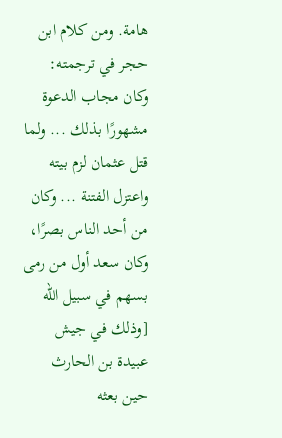هامة. ومن كلام ابن حجر في ترجمته: وكان مجاب الدعوة مشهورًا بذلك ... ولما قتل عثمان لزم بيته واعتزل الفتنة ... وكان من أحد الناس بصرًا، وكان سعد أول من رمى بسهم في سبيل الله [وذلك في جيش عبيدة بن الحارث حين بعثه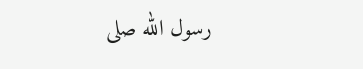رسول الله صلى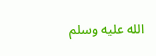الله عليه وسلم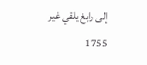إلى رابغ يلقي غير
1755